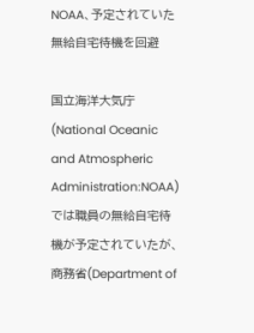NOAA、予定されていた無給自宅待機を回避

国立海洋大気庁(National Oceanic and Atmospheric Administration:NOAA)では職員の無給自宅待機が予定されていたが、商務省(Department of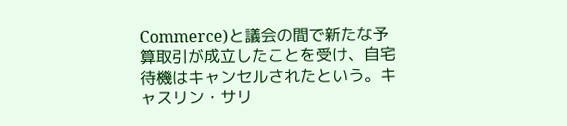Commerce)と議会の間で新たな予算取引が成立したことを受け、自宅待機はキャンセルされたという。キャスリン・サリ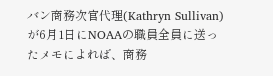バン商務次官代理(Kathryn Sullivan)が6月1日にNOAAの職員全員に送ったメモによれば、商務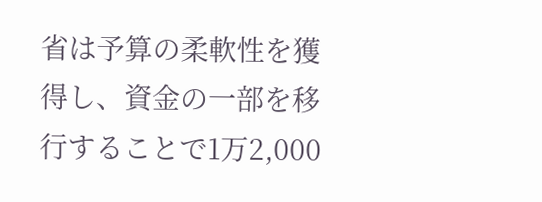省は予算の柔軟性を獲得し、資金の一部を移行することで1万2,000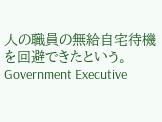人の職員の無給自宅待機を回避できたという。
Government Executive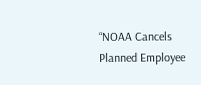“NOAA Cancels Planned Employee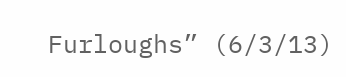Furloughs” (6/3/13)